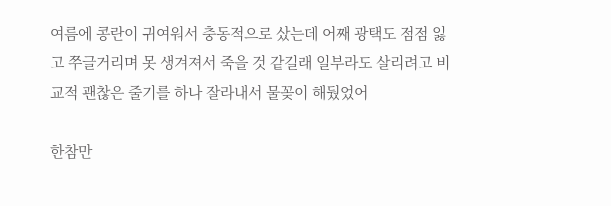여름에 콩란이 귀여워서 충동적으로 샀는데 어째 광택도 점점 잃고 쭈글거리며 못 생겨져서 죽을 것 같길래 일부라도 살리려고 비교적 괜찮은 줄기를 하나 잘라내서 물꽂이 해뒀었어

한참만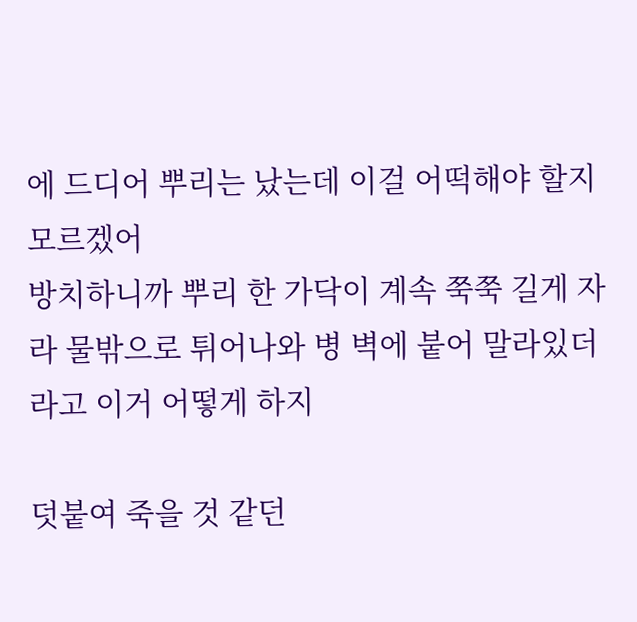에 드디어 뿌리는 났는데 이걸 어떡해야 할지 모르겠어
방치하니까 뿌리 한 가닥이 계속 쭉쭉 길게 자라 물밖으로 튀어나와 병 벽에 붙어 말라있더라고 이거 어떻게 하지

덧붙여 죽을 것 같던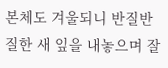본체도 겨울되니 반질반질한 새 잎을 내놓으며 잘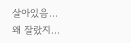살아있음...
왜 잘랐지...